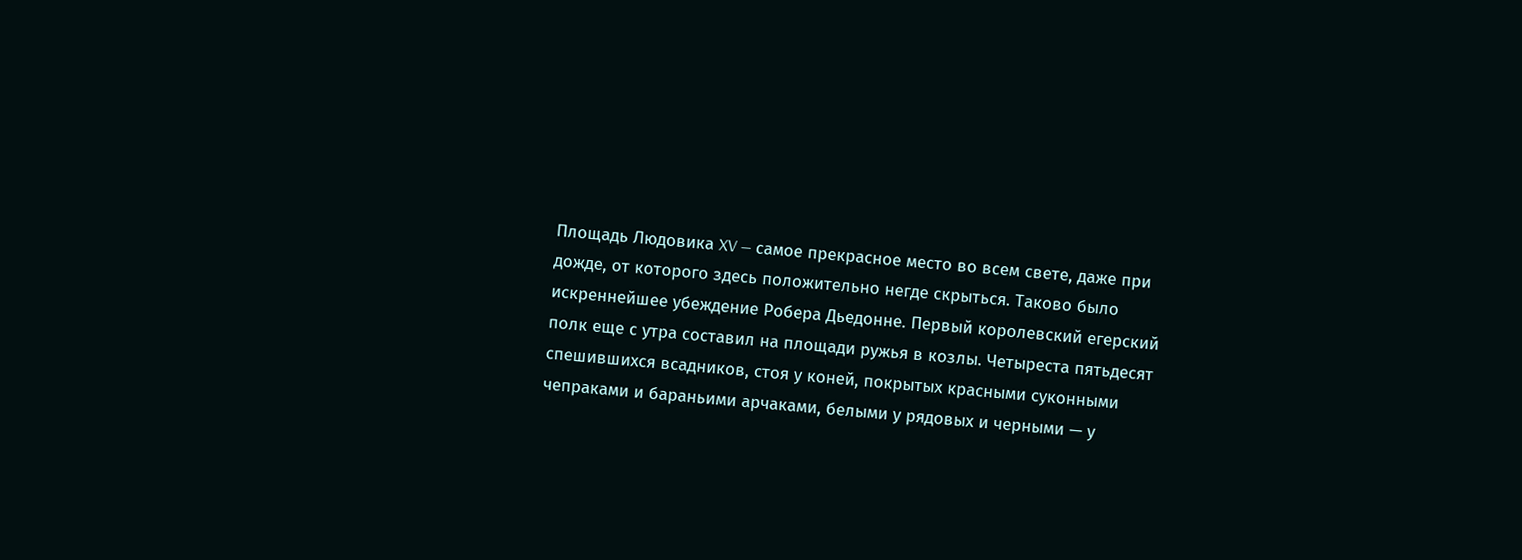Площадь Людовика XV — самое прекрасное место во всем свете, даже при дожде, от которого здесь положительно негде скрыться. Таково было искреннейшее убеждение Робера Дьедонне. Первый королевский егерский полк еще с утра составил на площади ружья в козлы. Четыреста пятьдесят спешившихся всадников, стоя у коней, покрытых красными суконными чепраками и бараньими арчаками, белыми у рядовых и черными — у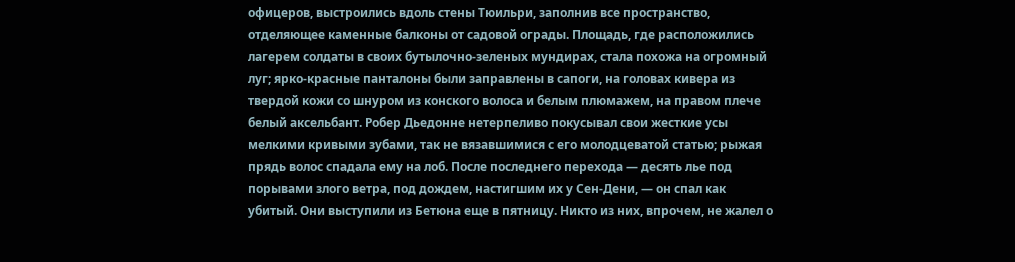офицеров, выстроились вдоль стены Тюильри, заполнив все пространство, отделяющее каменные балконы от садовой ограды. Площадь, где расположились лагерем солдаты в своих бутылочно-зеленых мундирах, стала похожа на огромный луг; ярко-красные панталоны были заправлены в сапоги, на головах кивера из твердой кожи со шнуром из конского волоса и белым плюмажем, на правом плече белый аксельбант. Робер Дьедонне нетерпеливо покусывал свои жесткие усы мелкими кривыми зубами, так не вязавшимися с его молодцеватой статью; рыжая прядь волос спадала ему на лоб. После последнего перехода — десять лье под порывами злого ветра, под дождем, настигшим их у Сен-Дени, — он спал как убитый. Они выступили из Бетюна еще в пятницу. Никто из них, впрочем, не жалел о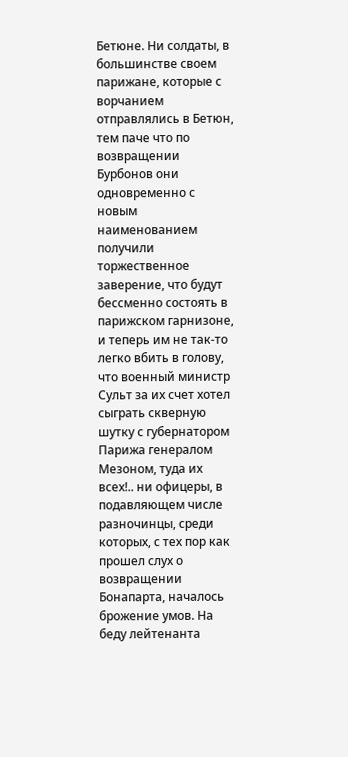Бетюне. Ни солдаты, в большинстве своем парижане, которые с ворчанием отправлялись в Бетюн, тем паче что по возвращении Бурбонов они одновременно с новым наименованием получили торжественное заверение, что будут бессменно состоять в парижском гарнизоне, и теперь им не так-то легко вбить в голову, что военный министр Сульт за их счет хотел сыграть скверную шутку с губернатором Парижа генералом Мезоном, туда их всех!.. ни офицеры, в подавляющем числе разночинцы, среди которых, с тех пор как прошел слух о возвращении Бонапарта, началось брожение умов. На беду лейтенанта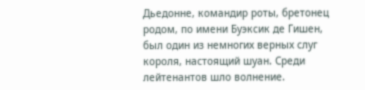Дьедонне, командир роты, бретонец родом, по имени Буэксик де Гишен, был один из немногих верных слуг короля, настоящий шуан. Среди лейтенантов шло волнение.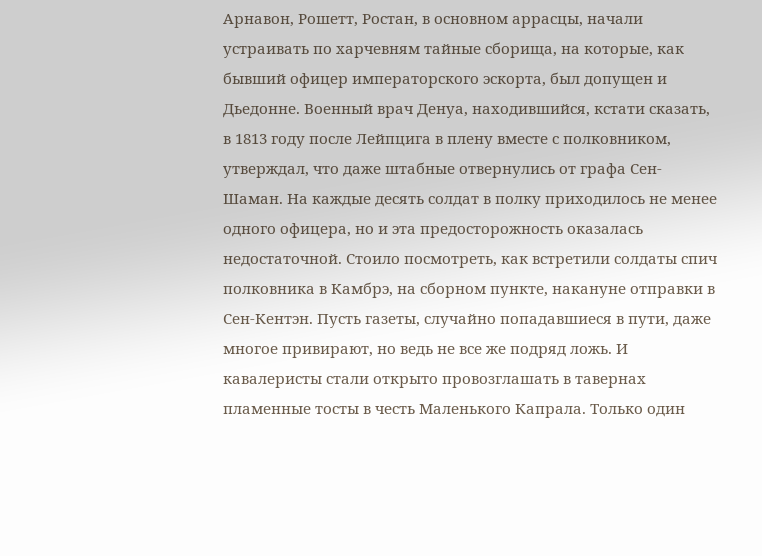Арнавон, Рошетт, Ростан, в основном аррасцы, начали устраивать по харчевням тайные сборища, на которые, как бывший офицер императорского эскорта, был допущен и Дьедонне. Военный врач Денуа, находившийся, кстати сказать, в 1813 году после Лейпцига в плену вместе с полковником, утверждал, что даже штабные отвернулись от графа Сен-Шаман. На каждые десять солдат в полку приходилось не менее одного офицера, но и эта предосторожность оказалась недостаточной. Стоило посмотреть, как встретили солдаты спич полковника в Камбрэ, на сборном пункте, накануне отправки в Сен-Кентэн. Пусть газеты, случайно попадавшиеся в пути, даже многое привирают, но ведь не все же подряд ложь. И кавалеристы стали открыто провозглашать в тавернах пламенные тосты в честь Маленького Капрала. Только один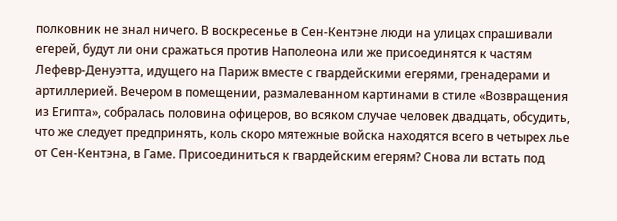полковник не знал ничего. В воскресенье в Сен-Кентэне люди на улицах спрашивали егерей, будут ли они сражаться против Наполеона или же присоединятся к частям Лефевр-Денуэтта, идущего на Париж вместе с гвардейскими егерями, гренадерами и артиллерией. Вечером в помещении, размалеванном картинами в стиле «Возвращения из Египта», собралась половина офицеров, во всяком случае человек двадцать, обсудить, что же следует предпринять, коль скоро мятежные войска находятся всего в четырех лье от Сен-Кентэна, в Гаме. Присоединиться к гвардейским егерям? Снова ли встать под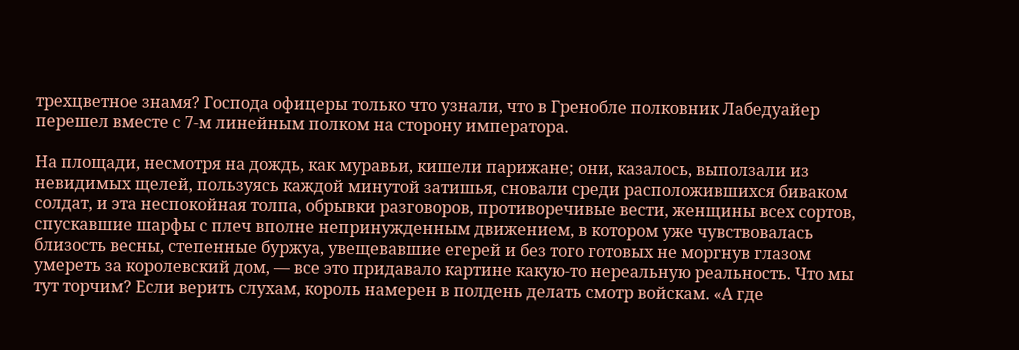трехцветное знамя? Господа офицеры только что узнали, что в Гренобле полковник Лабедуайер перешел вместе с 7-м линейным полком на сторону императора.

На площади, несмотря на дождь, как муравьи, кишели парижане; они, казалось, выползали из невидимых щелей, пользуясь каждой минутой затишья, сновали среди расположившихся биваком солдат, и эта неспокойная толпа, обрывки разговоров, противоречивые вести, женщины всех сортов, спускавшие шарфы с плеч вполне непринужденным движением, в котором уже чувствовалась близость весны, степенные буржуа, увещевавшие егерей и без того готовых не моргнув глазом умереть за королевский дом, — все это придавало картине какую-то нереальную реальность. Что мы тут торчим? Если верить слухам, король намерен в полдень делать смотр войскам. «А где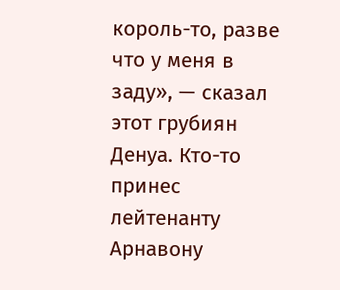король-то, разве что у меня в заду», — сказал этот грубиян Денуа. Кто-то принес лейтенанту Арнавону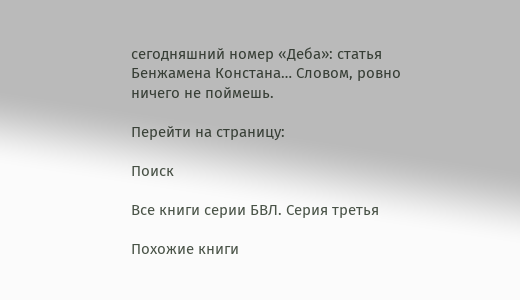сегодняшний номер «Деба»: статья Бенжамена Констана… Словом, ровно ничего не поймешь.

Перейти на страницу:

Поиск

Все книги серии БВЛ. Серия третья

Похожие книги